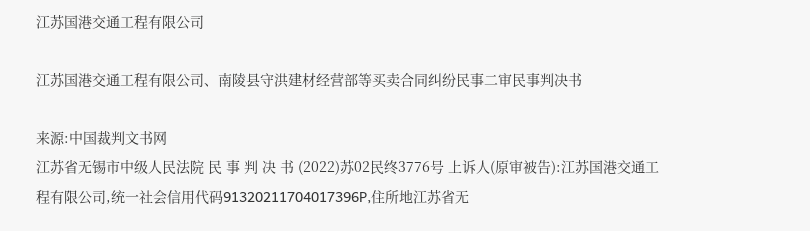江苏国港交通工程有限公司

江苏国港交通工程有限公司、南陵县守洪建材经营部等买卖合同纠纷民事二审民事判决书

来源:中国裁判文书网
江苏省无锡市中级人民法院 民 事 判 决 书 (2022)苏02民终3776号 上诉人(原审被告):江苏国港交通工程有限公司,统一社会信用代码91320211704017396P,住所地江苏省无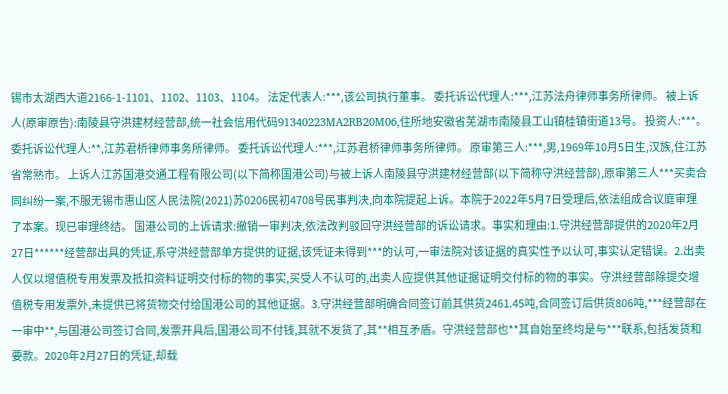锡市太湖西大道2166-1-1101、1102、1103、1104。 法定代表人:***,该公司执行董事。 委托诉讼代理人:***,江苏法舟律师事务所律师。 被上诉人(原审原告):南陵县守洪建材经营部,统一社会信用代码91340223MA2RB20M06,住所地安徽省芜湖市南陵县工山镇桂镇街道13号。 投资人:***。 委托诉讼代理人:**,江苏君桥律师事务所律师。 委托诉讼代理人:***,江苏君桥律师事务所律师。 原审第三人:***,男,1969年10月5日生,汉族,住江苏省常熟市。 上诉人江苏国港交通工程有限公司(以下简称国港公司)与被上诉人南陵县守洪建材经营部(以下简称守洪经营部),原审第三人***买卖合同纠纷一案,不服无锡市惠山区人民法院(2021)苏0206民初4708号民事判决,向本院提起上诉。本院于2022年5月7日受理后,依法组成合议庭审理了本案。现已审理终结。 国港公司的上诉请求:撤销一审判决,依法改判驳回守洪经营部的诉讼请求。事实和理由:1.守洪经营部提供的2020年2月27日******经营部出具的凭证,系守洪经营部单方提供的证据,该凭证未得到***的认可,一审法院对该证据的真实性予以认可,事实认定错误。2.出卖人仅以增值税专用发票及抵扣资料证明交付标的物的事实,买受人不认可的,出卖人应提供其他证据证明交付标的物的事实。守洪经营部除提交增值税专用发票外,未提供已将货物交付给国港公司的其他证据。3.守洪经营部明确合同签订前其供货2461.45吨,合同签订后供货806吨,***经营部在一审中**,与国港公司签订合同,发票开具后,国港公司不付钱,其就不发货了,其**相互矛盾。守洪经营部也**其自始至终均是与***联系,包括发货和要款。2020年2月27日的凭证,却载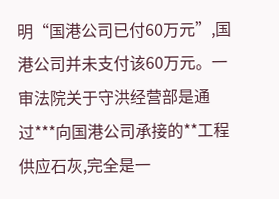明“国港公司已付60万元”,国港公司并未支付该60万元。一审法院关于守洪经营部是通过***向国港公司承接的**工程供应石灰,完全是一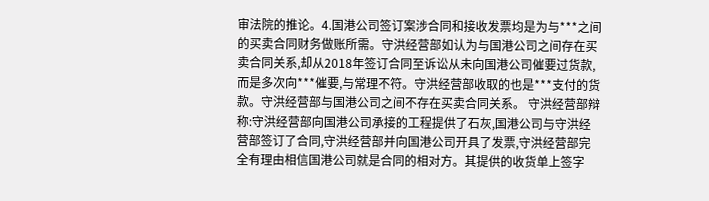审法院的推论。4.国港公司签订案涉合同和接收发票均是为与***之间的买卖合同财务做账所需。守洪经营部如认为与国港公司之间存在买卖合同关系,却从2018年签订合同至诉讼从未向国港公司催要过货款,而是多次向***催要,与常理不符。守洪经营部收取的也是***支付的货款。守洪经营部与国港公司之间不存在买卖合同关系。 守洪经营部辩称:守洪经营部向国港公司承接的工程提供了石灰,国港公司与守洪经营部签订了合同,守洪经营部并向国港公司开具了发票,守洪经营部完全有理由相信国港公司就是合同的相对方。其提供的收货单上签字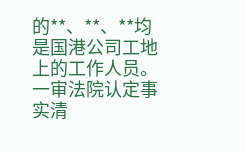的**、**、**均是国港公司工地上的工作人员。一审法院认定事实清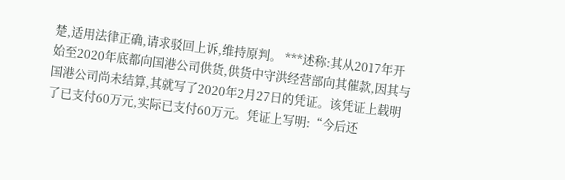楚,适用法律正确,请求驳回上诉,维持原判。 ***述称:其从2017年开始至2020年底都向国港公司供货,供货中守洪经营部向其催款,因其与国港公司尚未结算,其就写了2020年2月27日的凭证。该凭证上载明了已支付60万元,实际已支付60万元。凭证上写明:“今后还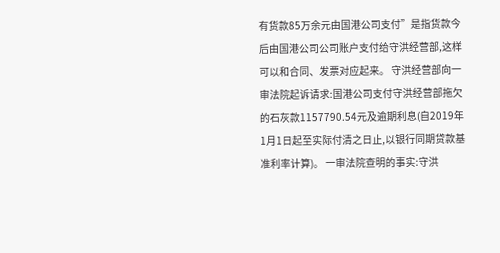有货款85万余元由国港公司支付”是指货款今后由国港公司公司账户支付给守洪经营部,这样可以和合同、发票对应起来。 守洪经营部向一审法院起诉请求:国港公司支付守洪经营部拖欠的石灰款1157790.54元及逾期利息(自2019年1月1日起至实际付清之日止,以银行同期贷款基准利率计算)。 一审法院查明的事实:守洪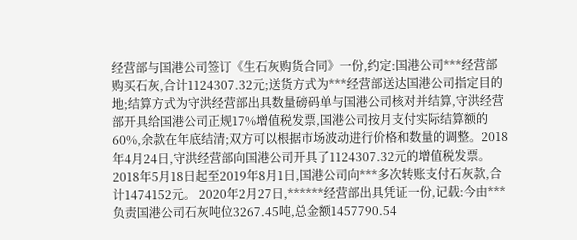经营部与国港公司签订《生石灰购货合同》一份,约定:国港公司***经营部购买石灰,合计1124307.32元;送货方式为***经营部送达国港公司指定目的地;结算方式为守洪经营部出具数量磅码单与国港公司核对并结算,守洪经营部开具给国港公司正规17%增值税发票,国港公司按月支付实际结算额的60%,余款在年底结清;双方可以根据市场波动进行价格和数量的调整。2018年4月24日,守洪经营部向国港公司开具了1124307.32元的增值税发票。 2018年5月18日起至2019年8月1日,国港公司向***多次转账支付石灰款,合计1474152元。 2020年2月27日,******经营部出具凭证一份,记载:今由***负责国港公司石灰吨位3267.45吨,总金额1457790.54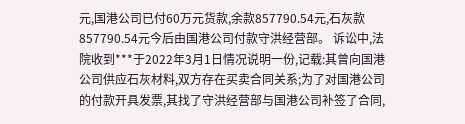元,国港公司已付60万元货款,余款857790.54元,石灰款857790.54元今后由国港公司付款守洪经营部。 诉讼中,法院收到***于2022年3月1日情况说明一份,记载:其曾向国港公司供应石灰材料,双方存在买卖合同关系;为了对国港公司的付款开具发票,其找了守洪经营部与国港公司补签了合同,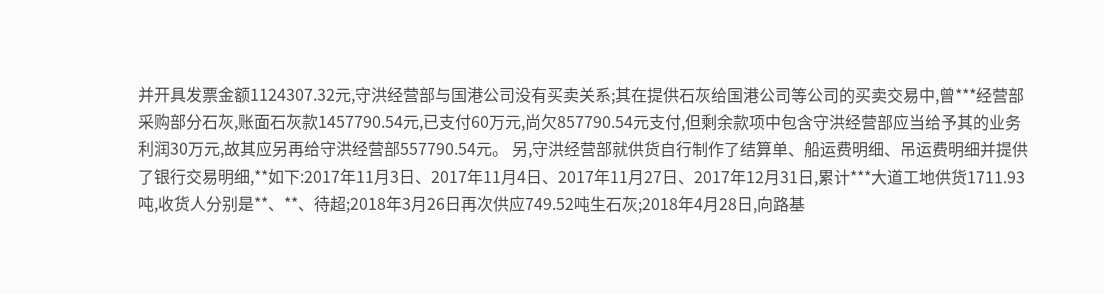并开具发票金额1124307.32元,守洪经营部与国港公司没有买卖关系;其在提供石灰给国港公司等公司的买卖交易中,曾***经营部采购部分石灰,账面石灰款1457790.54元,已支付60万元,尚欠857790.54元支付,但剩余款项中包含守洪经营部应当给予其的业务利润30万元,故其应另再给守洪经营部557790.54元。 另,守洪经营部就供货自行制作了结算单、船运费明细、吊运费明细并提供了银行交易明细,**如下:2017年11月3日、2017年11月4日、2017年11月27日、2017年12月31日,累计***大道工地供货1711.93吨,收货人分别是**、**、待超;2018年3月26日再次供应749.52吨生石灰;2018年4月28日,向路基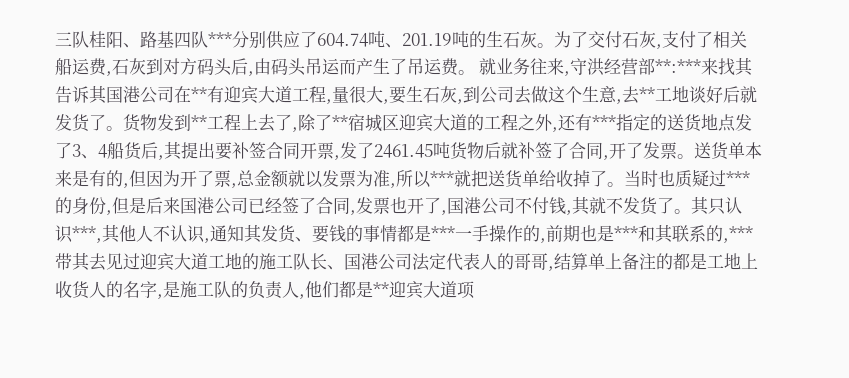三队桂阳、路基四队***分别供应了604.74吨、201.19吨的生石灰。为了交付石灰,支付了相关船运费,石灰到对方码头后,由码头吊运而产生了吊运费。 就业务往来,守洪经营部**:***来找其告诉其国港公司在**有迎宾大道工程,量很大,要生石灰,到公司去做这个生意,去**工地谈好后就发货了。货物发到**工程上去了,除了**宿城区迎宾大道的工程之外,还有***指定的送货地点发了3、4船货后,其提出要补签合同开票,发了2461.45吨货物后就补签了合同,开了发票。送货单本来是有的,但因为开了票,总金额就以发票为准,所以***就把送货单给收掉了。当时也质疑过***的身份,但是后来国港公司已经签了合同,发票也开了,国港公司不付钱,其就不发货了。其只认识***,其他人不认识,通知其发货、要钱的事情都是***一手操作的,前期也是***和其联系的,***带其去见过迎宾大道工地的施工队长、国港公司法定代表人的哥哥,结算单上备注的都是工地上收货人的名字,是施工队的负责人,他们都是**迎宾大道项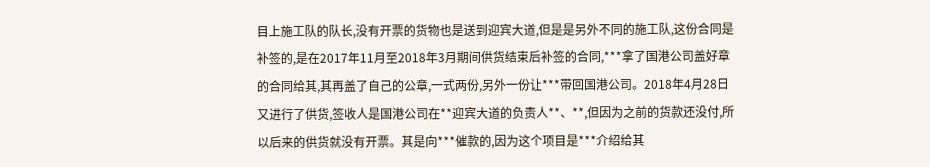目上施工队的队长,没有开票的货物也是送到迎宾大道,但是是另外不同的施工队,这份合同是补签的,是在2017年11月至2018年3月期间供货结束后补签的合同,***拿了国港公司盖好章的合同给其,其再盖了自己的公章,一式两份,另外一份让***带回国港公司。2018年4月28日又进行了供货,签收人是国港公司在**迎宾大道的负责人**、**,但因为之前的货款还没付,所以后来的供货就没有开票。其是向***催款的,因为这个项目是***介绍给其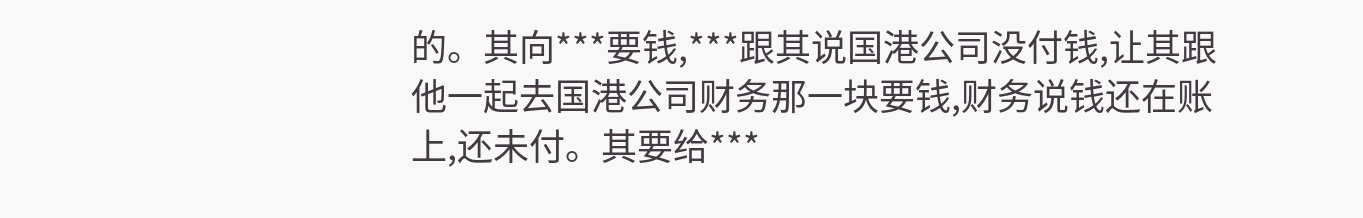的。其向***要钱,***跟其说国港公司没付钱,让其跟他一起去国港公司财务那一块要钱,财务说钱还在账上,还未付。其要给***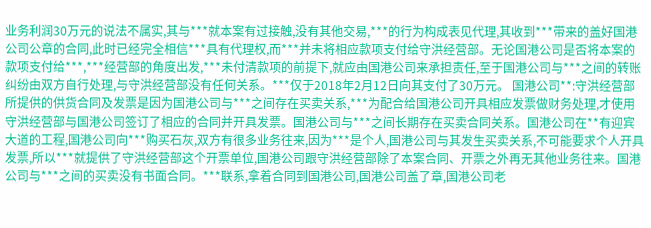业务利润30万元的说法不属实,其与***就本案有过接触,没有其他交易,***的行为构成表见代理,其收到***带来的盖好国港公司公章的合同,此时已经完全相信***具有代理权,而***并未将相应款项支付给守洪经营部。无论国港公司是否将本案的款项支付给***,***经营部的角度出发,***未付清款项的前提下,就应由国港公司来承担责任,至于国港公司与***之间的转账纠纷由双方自行处理,与守洪经营部没有任何关系。***仅于2018年2月12日向其支付了30万元。 国港公司**:守洪经营部所提供的供货合同及发票是因为国港公司与***之间存在买卖关系,***为配合给国港公司开具相应发票做财务处理,才使用守洪经营部与国港公司签订了相应的合同并开具发票。国港公司与***之间长期存在买卖合同关系。国港公司在**有迎宾大道的工程,国港公司向***购买石灰,双方有很多业务往来,因为***是个人,国港公司与其发生买卖关系,不可能要求个人开具发票,所以***就提供了守洪经营部这个开票单位,国港公司跟守洪经营部除了本案合同、开票之外再无其他业务往来。国港公司与***之间的买卖没有书面合同。***联系,拿着合同到国港公司,国港公司盖了章,国港公司老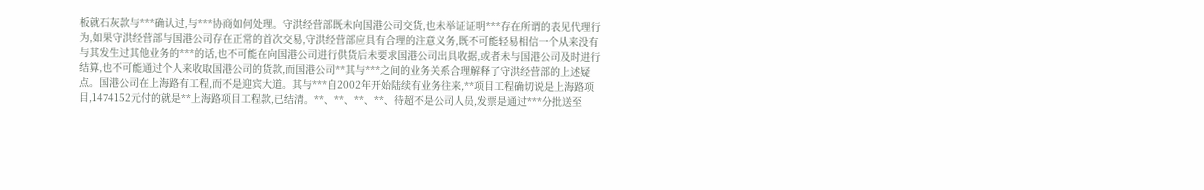板就石灰款与***确认过,与***协商如何处理。守洪经营部既未向国港公司交货,也未举证证明***存在所谓的表见代理行为,如果守洪经营部与国港公司存在正常的首次交易,守洪经营部应具有合理的注意义务,既不可能轻易相信一个从来没有与其发生过其他业务的***的话,也不可能在向国港公司进行供货后未要求国港公司出具收据,或者未与国港公司及时进行结算,也不可能通过个人来收取国港公司的货款,而国港公司**其与***之间的业务关系合理解释了守洪经营部的上述疑点。国港公司在上海路有工程,而不是迎宾大道。其与***自2002年开始陆续有业务往来,**项目工程确切说是上海路项目,1474152元付的就是**上海路项目工程款,已结清。**、**、**、**、待超不是公司人员,发票是通过***分批送至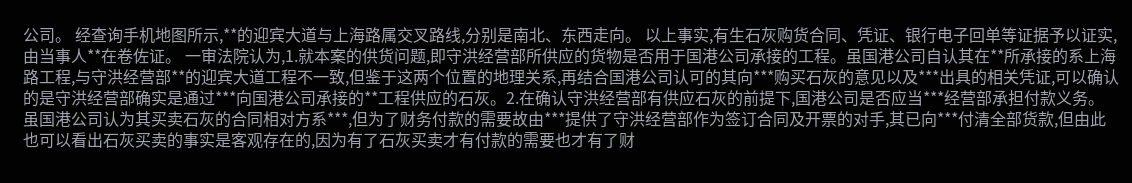公司。 经查询手机地图所示,**的迎宾大道与上海路属交叉路线,分别是南北、东西走向。 以上事实,有生石灰购货合同、凭证、银行电子回单等证据予以证实,由当事人**在卷佐证。 一审法院认为,1.就本案的供货问题,即守洪经营部所供应的货物是否用于国港公司承接的工程。虽国港公司自认其在**所承接的系上海路工程,与守洪经营部**的迎宾大道工程不一致,但鉴于这两个位置的地理关系,再结合国港公司认可的其向***购买石灰的意见以及***出具的相关凭证,可以确认的是守洪经营部确实是通过***向国港公司承接的**工程供应的石灰。2.在确认守洪经营部有供应石灰的前提下,国港公司是否应当***经营部承担付款义务。虽国港公司认为其买卖石灰的合同相对方系***,但为了财务付款的需要故由***提供了守洪经营部作为签订合同及开票的对手,其已向***付清全部货款,但由此也可以看出石灰买卖的事实是客观存在的,因为有了石灰买卖才有付款的需要也才有了财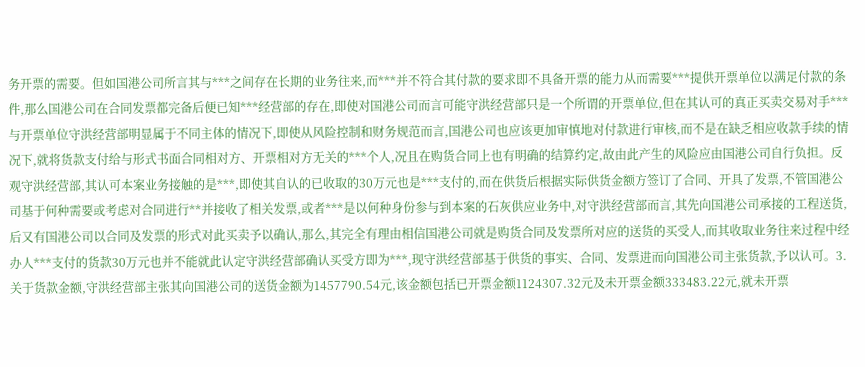务开票的需要。但如国港公司所言其与***之间存在长期的业务往来,而***并不符合其付款的要求即不具备开票的能力从而需要***提供开票单位以满足付款的条件,那么国港公司在合同发票都完备后便已知***经营部的存在,即使对国港公司而言可能守洪经营部只是一个所谓的开票单位,但在其认可的真正买卖交易对手***与开票单位守洪经营部明显属于不同主体的情况下,即使从风险控制和财务规范而言,国港公司也应该更加审慎地对付款进行审核,而不是在缺乏相应收款手续的情况下,就将货款支付给与形式书面合同相对方、开票相对方无关的***个人,况且在购货合同上也有明确的结算约定,故由此产生的风险应由国港公司自行负担。反观守洪经营部,其认可本案业务接触的是***,即使其自认的已收取的30万元也是***支付的,而在供货后根据实际供货金额方签订了合同、开具了发票,不管国港公司基于何种需要或考虑对合同进行**并接收了相关发票,或者***是以何种身份参与到本案的石灰供应业务中,对守洪经营部而言,其先向国港公司承接的工程送货,后又有国港公司以合同及发票的形式对此买卖予以确认,那么,其完全有理由相信国港公司就是购货合同及发票所对应的送货的买受人,而其收取业务往来过程中经办人***支付的货款30万元也并不能就此认定守洪经营部确认买受方即为***,现守洪经营部基于供货的事实、合同、发票进而向国港公司主张货款,予以认可。3.关于货款金额,守洪经营部主张其向国港公司的送货金额为1457790.54元,该金额包括已开票金额1124307.32元及未开票金额333483.22元,就未开票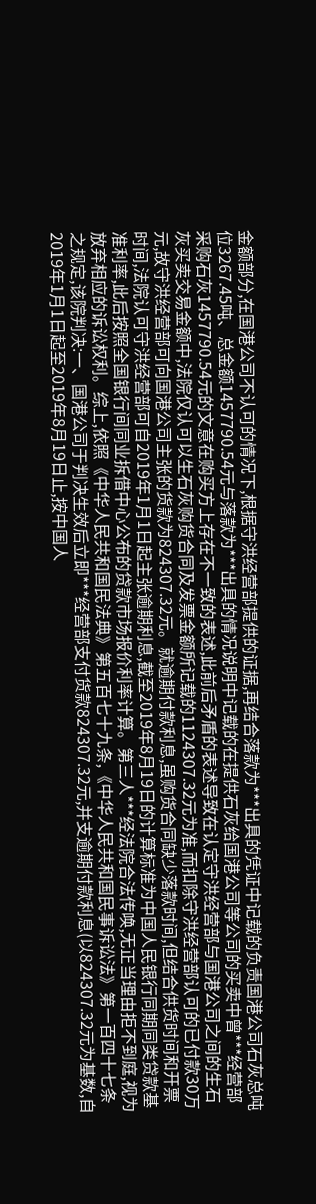金额部分,在国港公司不认可的情况下,根据守洪经营部提供的证据,再结合落款为***出具的凭证中记载的负责国港公司石灰总吨位3267.45吨、总金额1457790.54元与落款为***出具的情况说明中记载的在提供石灰给国港公司等公司的买卖中曾***经营部采购石灰1457790.54元的文意在购买方上存在不一致的表述,此前后矛盾的表述导致在认定守洪经营部与国港公司之间的生石灰买卖交易金额中,法院仅认可以生石灰购货合同及发票金额所记载的1124307.32元为准,而扣除守洪经营部认可的已付款30万元,故守洪经营部可向国港公司主张的货款为824307.32元。就逾期付款利息,虽购货合同缺少落款时间,但结合供货时间和开票时间,法院认可守洪经营部可自2019年1月1日起主张逾期利息,截至2019年8月19日的计算标准为中国人民银行同期同类贷款基准利率,此后按照全国银行间同业拆借中心公布的贷款市场报价利率计算。第三人***经法院合法传唤,无正当理由拒不到庭,视为放弃相应的诉讼权利。综上,依照《中华人民共和国民法典》第五百七十九条,《中华人民共和国民事诉讼法》第一百四十七条之规定,该院判决:一、国港公司于判决生效后立即***经营部支付货款824307.32元,并支逾期付款利息(以824307.32元为基数,自2019年1月1日起至2019年8月19日止,按中国人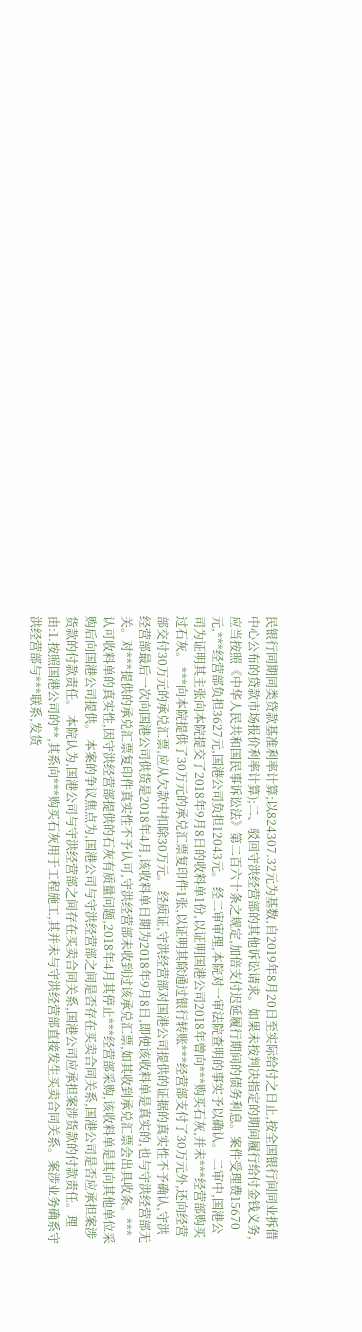民银行同期同类贷款基准利率计算;以824307.32元为基数,自2019年8月20日至实际给付之日止,按全国银行间同业拆借中心公布的贷款市场报价利率计算);二、驳回守洪经营部的其他诉讼请求。如果未按判决指定的期间履行给付金钱义务,应当按照《中华人民共和国民事诉讼法》第二百六十条之规定,加倍支付迟延履行期间的债务利息。案件受理费15670元,***经营部负担3627元,国港公司负担12043元。 经二审审理,本院对一审法院查明的事实予以确认。 二审中,国港公司为证明其主张向本院提交了2018年9月8日的收料单1份,以证明国港公司2018年曾向***购买石灰,并未***经营部购买过石灰。 ***向本院提供了30万元的承兑汇票复印件1张,以证明其除通过银行转账***经营部支付了30万元外,还向经营部交付30万元的承兑汇票,应从欠款中扣除30万元。 经质证,守洪经营部对国港公司提供的证据的真实性不予确认,守洪经营部最后一次向国港公司供货是2018年4月,该收料单日期为2018年9月8日,即使该收料单是真实的,也与守洪经营部无关。对***提供的承兑汇票复印件真实性不予认可,守洪经营部未收到过该承兑汇票,如其收到承兑汇票会出具收条。***认可收料单的真实性,因守洪经营部提供的石灰有质量问题,2018年4月其停止***经营部采购,该收料单是其向其他单位采购后向国港公司提供。 本案的争议焦点为,国港公司与守洪经营部之间是否存在买卖合同关系,国港公司是否应承担案涉货款的付款责任。 本院认为,国港公司与守洪经营部之间存在买卖合同关系,国港公司应承担案涉货款的付款责任。理由:1.按照国港公司的**,其系向***购买石灰用于工程施工,其并未与守洪经营部直接发生买卖合同关系。案涉业务确系守洪经营部与***联系,发货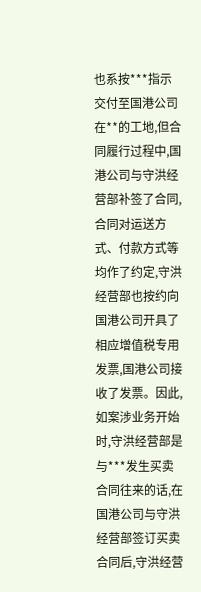也系按***指示交付至国港公司在**的工地,但合同履行过程中,国港公司与守洪经营部补签了合同,合同对运送方式、付款方式等均作了约定,守洪经营部也按约向国港公司开具了相应增值税专用发票,国港公司接收了发票。因此,如案涉业务开始时,守洪经营部是与***发生买卖合同往来的话,在国港公司与守洪经营部签订买卖合同后,守洪经营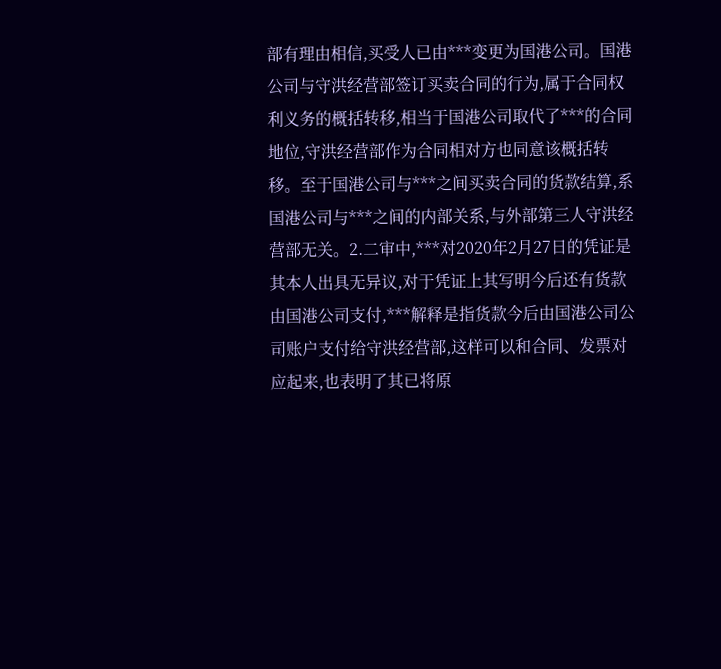部有理由相信,买受人已由***变更为国港公司。国港公司与守洪经营部签订买卖合同的行为,属于合同权利义务的概括转移,相当于国港公司取代了***的合同地位,守洪经营部作为合同相对方也同意该概括转移。至于国港公司与***之间买卖合同的货款结算,系国港公司与***之间的内部关系,与外部第三人守洪经营部无关。2.二审中,***对2020年2月27日的凭证是其本人出具无异议,对于凭证上其写明今后还有货款由国港公司支付,***解释是指货款今后由国港公司公司账户支付给守洪经营部,这样可以和合同、发票对应起来,也表明了其已将原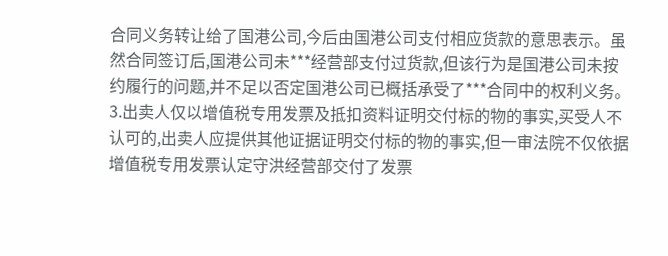合同义务转让给了国港公司,今后由国港公司支付相应货款的意思表示。虽然合同签订后,国港公司未***经营部支付过货款,但该行为是国港公司未按约履行的问题,并不足以否定国港公司已概括承受了***合同中的权利义务。3.出卖人仅以增值税专用发票及抵扣资料证明交付标的物的事实,买受人不认可的,出卖人应提供其他证据证明交付标的物的事实,但一审法院不仅依据增值税专用发票认定守洪经营部交付了发票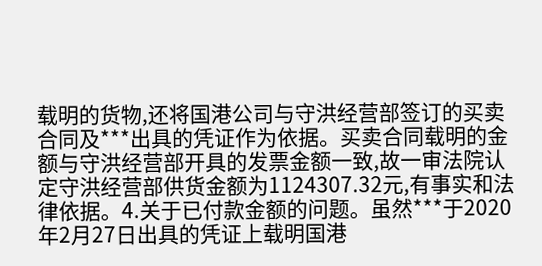载明的货物,还将国港公司与守洪经营部签订的买卖合同及***出具的凭证作为依据。买卖合同载明的金额与守洪经营部开具的发票金额一致,故一审法院认定守洪经营部供货金额为1124307.32元,有事实和法律依据。4.关于已付款金额的问题。虽然***于2020年2月27日出具的凭证上载明国港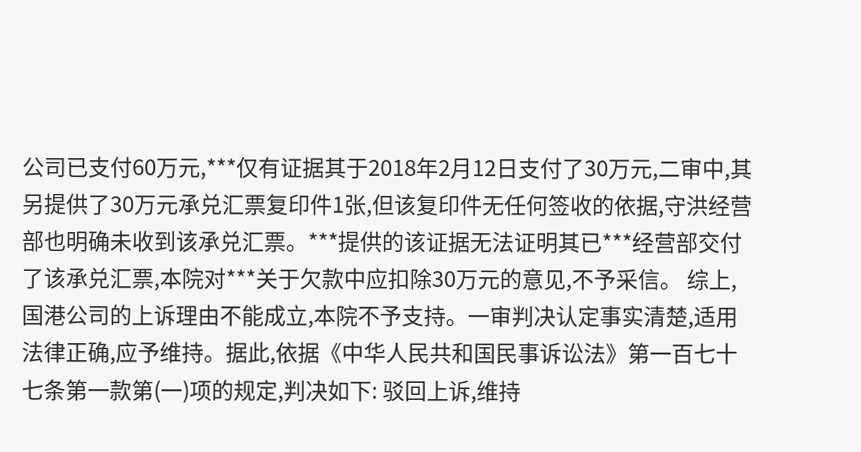公司已支付60万元,***仅有证据其于2018年2月12日支付了30万元,二审中,其另提供了30万元承兑汇票复印件1张,但该复印件无任何签收的依据,守洪经营部也明确未收到该承兑汇票。***提供的该证据无法证明其已***经营部交付了该承兑汇票,本院对***关于欠款中应扣除30万元的意见,不予采信。 综上,国港公司的上诉理由不能成立,本院不予支持。一审判决认定事实清楚,适用法律正确,应予维持。据此,依据《中华人民共和国民事诉讼法》第一百七十七条第一款第(一)项的规定,判决如下: 驳回上诉,维持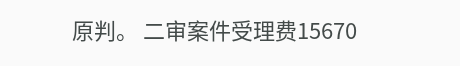原判。 二审案件受理费15670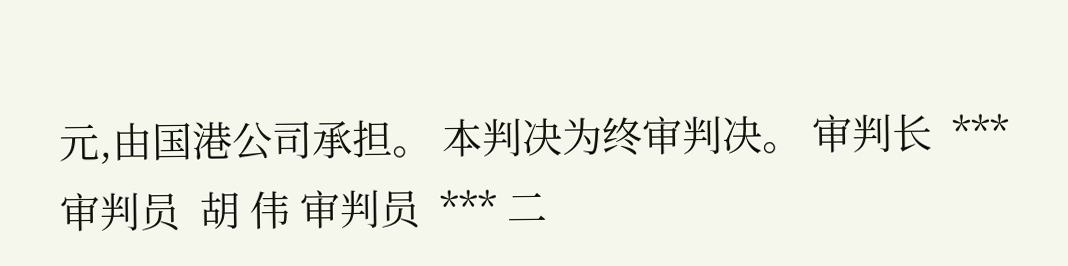元,由国港公司承担。 本判决为终审判决。 审判长  *** 审判员  胡 伟 审判员  *** 二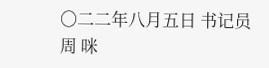〇二二年八月五日 书记员  周 咪